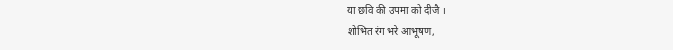या छवि की उपमा को दीजै ।
शोभित रंग भरे आभूषण,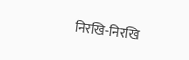निरखि-निरखि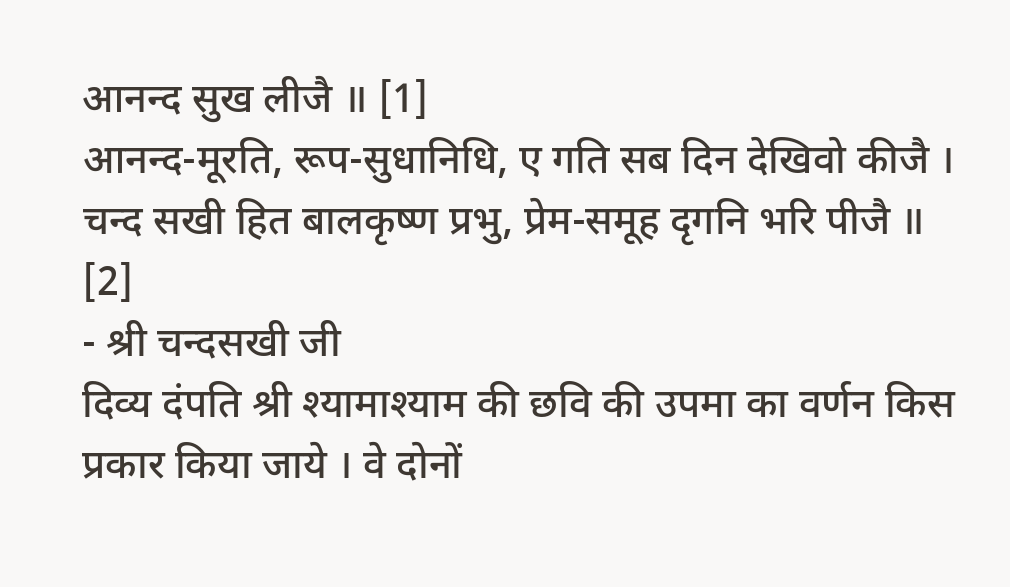आनन्द सुख लीजै ॥ [1]
आनन्द-मूरति, रूप-सुधानिधि, ए गति सब दिन देखिवो कीजै ।
चन्द सखी हित बालकृष्ण प्रभु, प्रेम-समूह दृगनि भरि पीजै ॥ [2]
- श्री चन्दसखी जी
दिव्य दंपति श्री श्यामाश्याम की छवि की उपमा का वर्णन किस प्रकार किया जाये । वे दोनों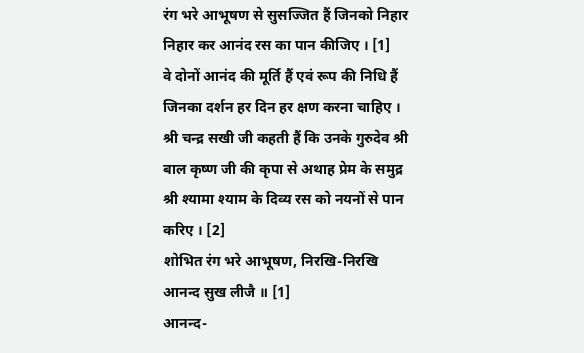रंग भरे आभूषण से सुसज्जित हैं जिनको निहार निहार कर आनंद रस का पान कीजिए । [1]
वे दोनों आनंद की मूर्ति हैं एवं रूप की निधि हैं जिनका दर्शन हर दिन हर क्षण करना चाहिए । श्री चन्द्र सखी जी कहती हैं कि उनके गुरुदेव श्री बाल कृष्ण जी की कृपा से अथाह प्रेम के समुद्र श्री श्यामा श्याम के दिव्य रस को नयनों से पान करिए । [2]
शोभित रंग भरे आभूषण, निरखि-निरखि आनन्द सुख लीजै ॥ [1]
आनन्द-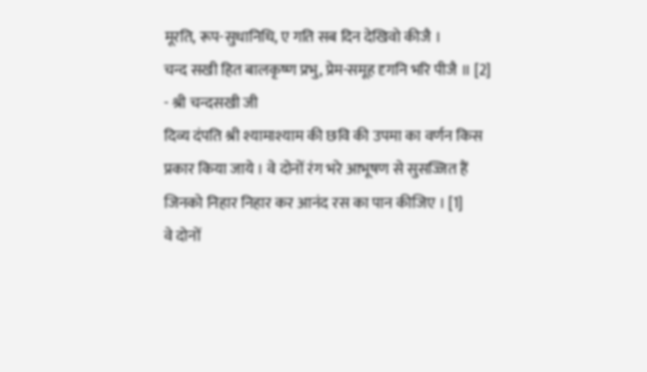मूरति, रूप-सुधानिधि, ए गति सब दिन देखिवो कीजै ।
चन्द सखी हित बालकृष्ण प्रभु, प्रेम-समूह दृगनि भरि पीजै ॥ [2]
- श्री चन्दसखी जी
दिव्य दंपति श्री श्यामाश्याम की छवि की उपमा का वर्णन किस प्रकार किया जाये । वे दोनों रंग भरे आभूषण से सुसज्जित हैं जिनको निहार निहार कर आनंद रस का पान कीजिए । [1]
वे दोनों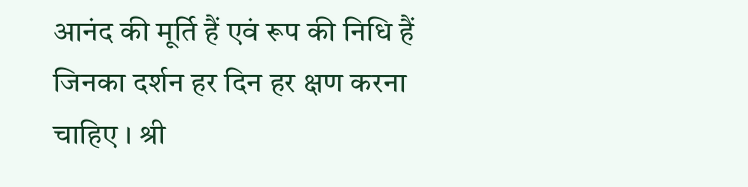आनंद की मूर्ति हैं एवं रूप की निधि हैं जिनका दर्शन हर दिन हर क्षण करना चाहिए । श्री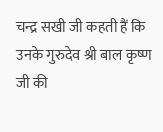चन्द्र सखी जी कहती हैं कि उनके गुरुदेव श्री बाल कृष्ण जी की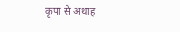कृपा से अथाह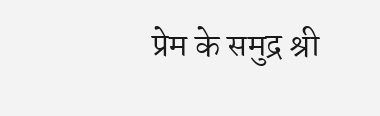प्रेम के समुद्र श्री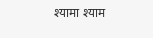श्यामा श्याम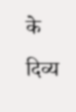के दिव्य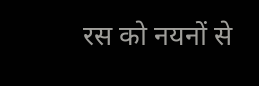रस को नयनों से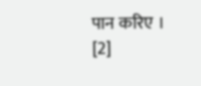पान करिए । [2]